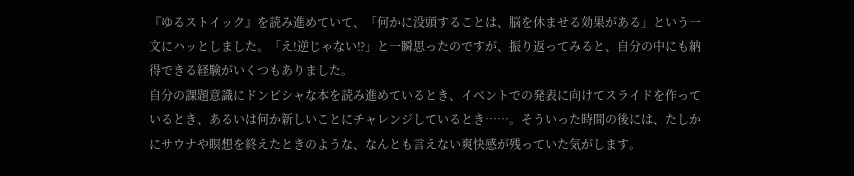『ゆるストイック』を読み進めていて、「何かに没頭することは、脳を休ませる効果がある」という一文にハッとしました。「え!逆じゃない⁉」と一瞬思ったのですが、振り返ってみると、自分の中にも納得できる経験がいくつもありました。
自分の課題意識にドンピシャな本を読み進めているとき、イベントでの発表に向けてスライドを作っているとき、あるいは何か新しいことにチャレンジしているとき……。そういった時間の後には、たしかにサウナや瞑想を終えたときのような、なんとも言えない爽快感が残っていた気がします。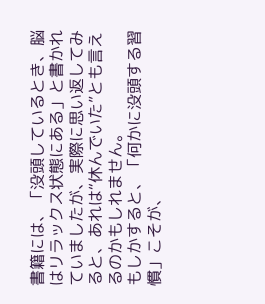書籍には、「没頭しているとき、脳はリラックス状態にある」と書かれていましたが、実際に思い返してみると、あれは“休んでいた”とも言えるのかもしれません。
もしかすると、「何かに没頭する習慣」こそが、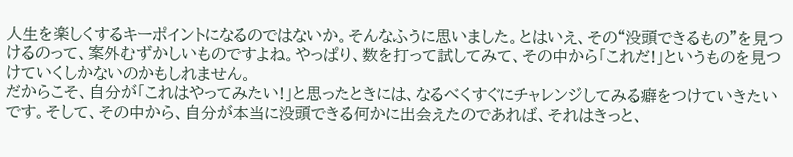人生を楽しくするキーポイントになるのではないか。そんなふうに思いました。とはいえ、その“没頭できるもの”を見つけるのって、案外むずかしいものですよね。やっぱり、数を打って試してみて、その中から「これだ!」というものを見つけていくしかないのかもしれません。
だからこそ、自分が「これはやってみたい!」と思ったときには、なるべくすぐにチャレンジしてみる癖をつけていきたいです。そして、その中から、自分が本当に没頭できる何かに出会えたのであれば、それはきっと、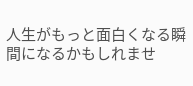人生がもっと面白くなる瞬間になるかもしれませ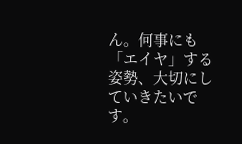ん。何事にも「エイヤ」する姿勢、大切にしていきたいです。